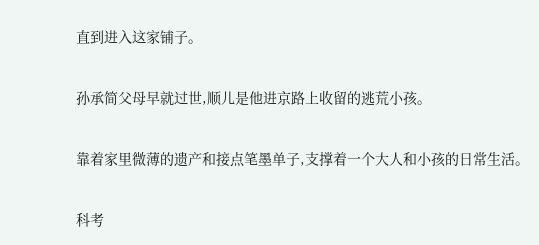直到进入这家铺子。

孙承简父母早就过世,顺儿是他进京路上收留的逃荒小孩。

靠着家里微薄的遗产和接点笔墨单子,支撑着一个大人和小孩的日常生活。

科考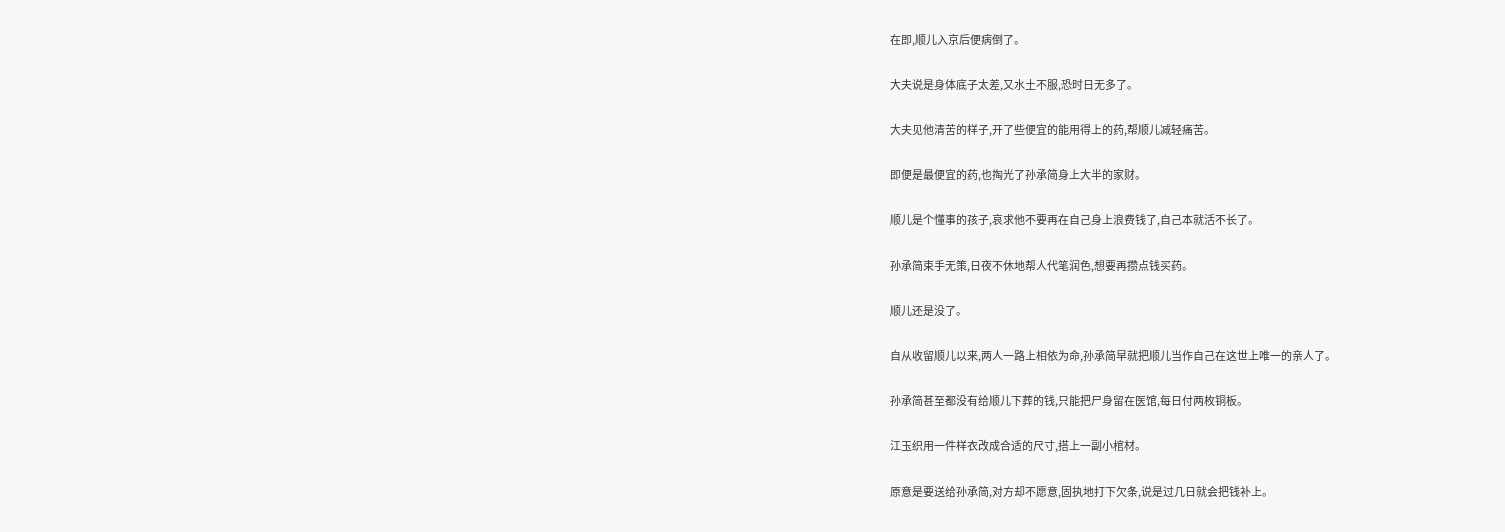在即,顺儿入京后便病倒了。

大夫说是身体底子太差,又水土不服,恐时日无多了。

大夫见他清苦的样子,开了些便宜的能用得上的药,帮顺儿减轻痛苦。

即便是最便宜的药,也掏光了孙承简身上大半的家财。

顺儿是个懂事的孩子,哀求他不要再在自己身上浪费钱了,自己本就活不长了。

孙承简束手无策,日夜不休地帮人代笔润色,想要再攒点钱买药。

顺儿还是没了。

自从收留顺儿以来,两人一路上相依为命,孙承简早就把顺儿当作自己在这世上唯一的亲人了。

孙承简甚至都没有给顺儿下葬的钱,只能把尸身留在医馆,每日付两枚铜板。

江玉织用一件样衣改成合适的尺寸,搭上一副小棺材。

原意是要送给孙承简,对方却不愿意,固执地打下欠条,说是过几日就会把钱补上。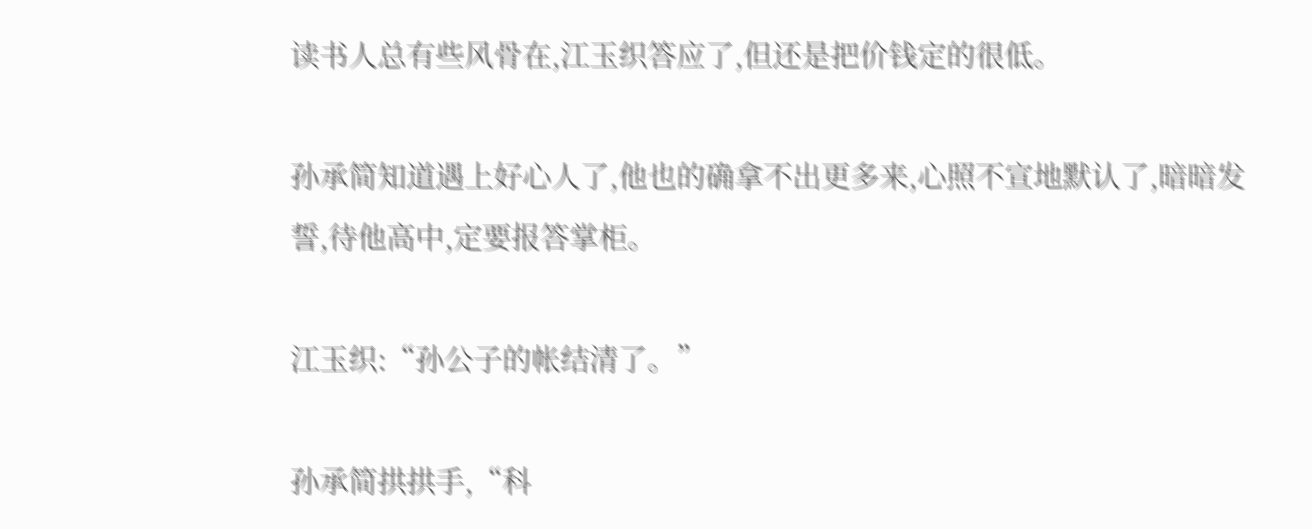读书人总有些风骨在,江玉织答应了,但还是把价钱定的很低。

孙承简知道遇上好心人了,他也的确拿不出更多来,心照不宣地默认了,暗暗发誓,待他高中,定要报答掌柜。

江玉织:“孙公子的帐结清了。”

孙承简拱拱手,“科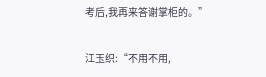考后,我再来答谢掌柜的。”

江玉织:“不用不用,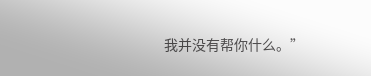我并没有帮你什么。”